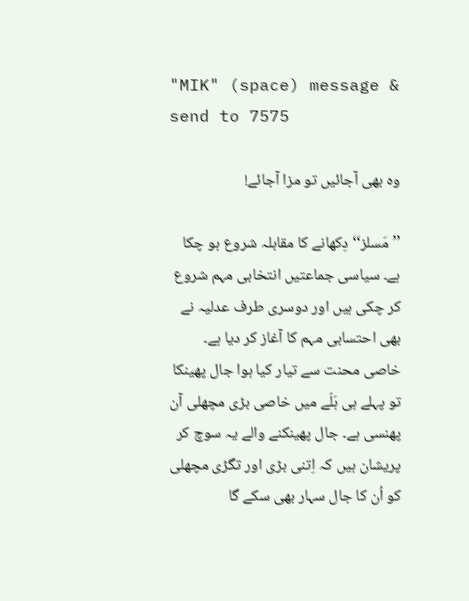"MIK" (space) message & send to 7575

وہ بھی آجائیں تو مزا آجائے!

’’مَسلز‘‘ دِکھانے کا مقابلہ شروع ہو چکا ہے۔ سیاسی جماعتیں انتخابی مہم شروع کر چکی ہیں اور دوسری طرف عدلیہ نے بھی احتسابی مہم کا آغاز کر دیا ہے۔ خاصی محنت سے تیار کیا ہوا جال پھینکا تو پہلے ہی ہَلّے میں خاصی بڑی مچھلی آن پھنسی ہے۔ جال پھینکنے والے یہ سوچ کر پریشان ہیں کہ اِتنی بڑی اور تگڑی مچھلی کو اُن کا جال سہار بھی سکے گا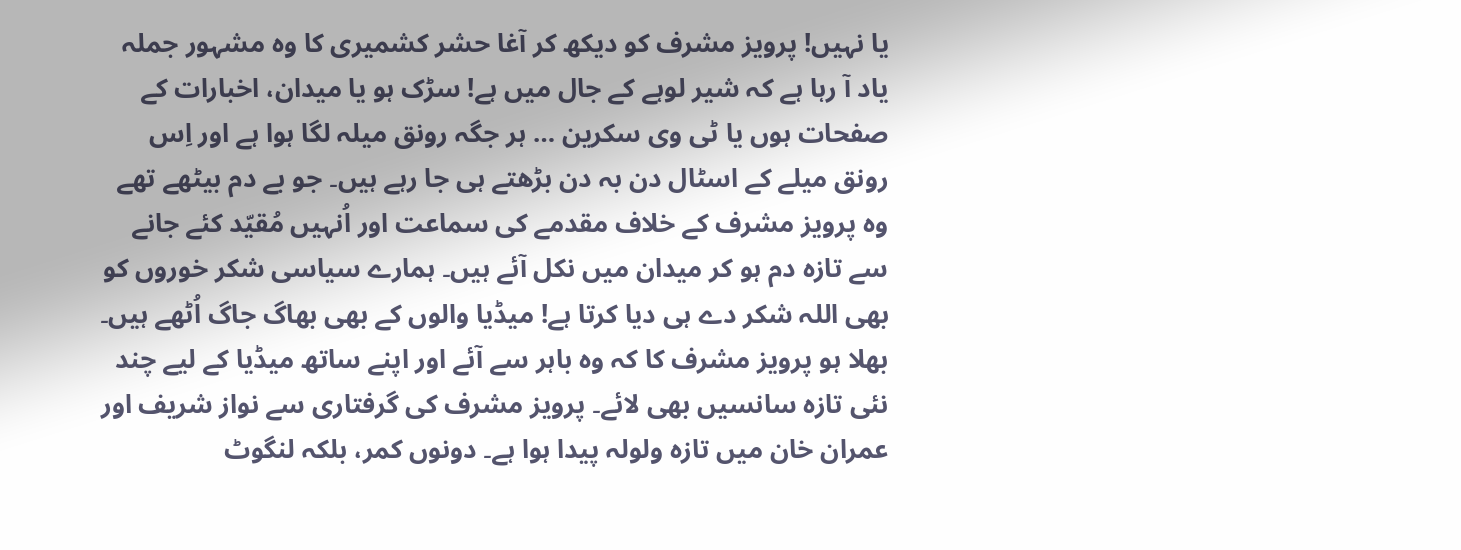یا نہیں! پرویز مشرف کو دیکھ کر آغا حشر کشمیری کا وہ مشہور جملہ یاد آ رہا ہے کہ شیر لوہے کے جال میں ہے! سڑک ہو یا میدان، اخبارات کے صفحات ہوں یا ٹی وی سکرین … ہر جگہ رونق میلہ لگا ہوا ہے اور اِس رونق میلے کے اسٹال دن بہ دن بڑھتے ہی جا رہے ہیں۔ جو بے دم بیٹھے تھے وہ پرویز مشرف کے خلاف مقدمے کی سماعت اور اُنہیں مُقیّد کئے جانے سے تازہ دم ہو کر میدان میں نکل آئے ہیں۔ ہمارے سیاسی شکر خوروں کو بھی اللہ شکر دے ہی دیا کرتا ہے! میڈیا والوں کے بھی بھاگ جاگ اُٹھے ہیں۔ بھلا ہو پرویز مشرف کا کہ وہ باہر سے آئے اور اپنے ساتھ میڈیا کے لیے چند نئی تازہ سانسیں بھی لائے۔ پرویز مشرف کی گرفتاری سے نواز شریف اور عمران خان میں تازہ ولولہ پیدا ہوا ہے۔ دونوں کمر، بلکہ لنگوٹ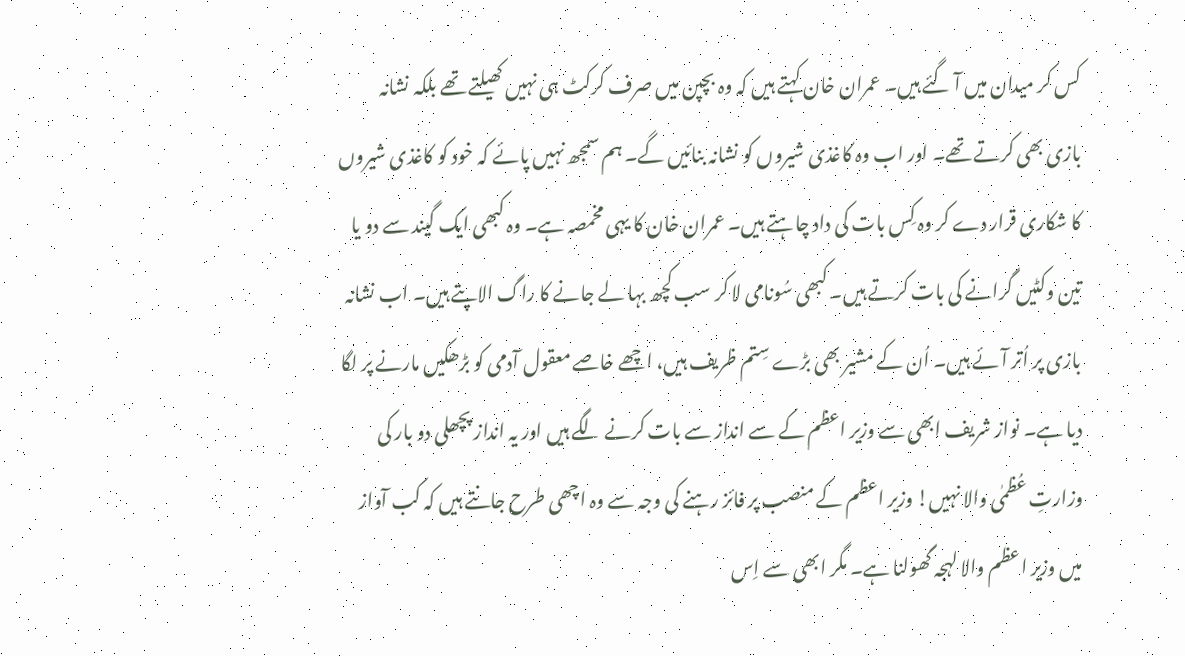کس کر میدان میں آ گئے ہیں۔ عمران خان کہتے ہیں کہ وہ بچپن میں صرف کرکٹ ہی نہیں کھیلتے تھے بلکہ نشانہ بازی بھی کرتے تھے۔ اور اب وہ کاغذی شیروں کو نشانہ بنائیں گے۔ ہم سمجھ نہیں پائے کہ خود کو کاغذی شیروں کا شکاری قرار دے کر وہ کِس بات کی داد چاہتے ہیں۔ عمران خان کا یہی مخمصہ ہے۔ وہ کبھی ایک گیند سے دو یا تین وکٹیں گرانے کی بات کرتے ہیں۔ کبھی سُونامی لا کر سب کچھ بہا لے جانے کا راگ الاپتے ہیں۔ اب نشانہ بازی پر اُتر آئے ہیں۔ اُن کے مشیر بھی بڑے سِتم ظریف ہیں، اچھے خاصے معقول آدمی کو بڑھکیں مارنے پر لگا دیا ہے۔ نواز شریف ابھی سے وزیر اعظم کے سے انداز سے بات کرنے لگے ہیں اور یہ انداز پچھلی دو بار کی وزارتِ عُظمٰی والا نہیں! وزیر اعظم کے منصب پر فائز رہنے کی وجہ سے وہ اچھی طرح جانتے ہیں کہ کب آواز میں وزیر اعظم والا لہجہ گھولنا ہے۔ مگر ابھی سے اِس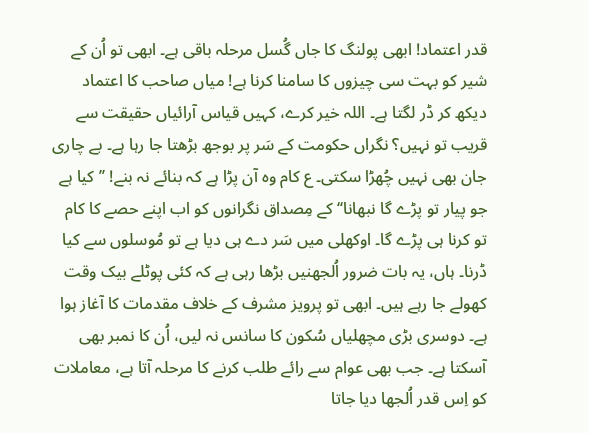قدر اعتماد! ابھی پولنگ کا جاں گُسل مرحلہ باقی ہے۔ ابھی تو اُن کے شیر کو بہت سی چیزوں کا سامنا کرنا ہے! میاں صاحب کا اعتماد دیکھ کر ڈر لگتا ہے۔ اللہ خیر کرے، کہیں قیاس آرائیاں حقیقت سے قریب تو نہیں؟ نگراں حکومت کے سَر پر بوجھ بڑھتا جا رہا ہے۔ بے چاری جان بھی نہیں چُھڑا سکتی۔ ع کام وہ آن پڑا ہے کہ بنائے نہ بنے! ’’کیا ہے جو پیار تو پڑے گا نبھانا‘‘ کے مِصداق نگرانوں کو اب اپنے حصے کا کام تو کرنا ہی پڑے گا۔ اوکھلی میں سَر دے ہی دیا ہے تو مُوسلوں سے کیا ڈرنا۔ ہاں، یہ بات ضرور اُلجھنیں بڑھا رہی ہے کہ کئی پوٹلے بیک وقت کھولے جا رہے ہیں۔ ابھی تو پرویز مشرف کے خلاف مقدمات کا آغاز ہوا ہے۔ دوسری بڑی مچھلیاں سُکون کا سانس نہ لیں، اُن کا نمبر بھی آسکتا ہے۔ جب بھی عوام سے رائے طلب کرنے کا مرحلہ آتا ہے، معاملات کو اِس قدر اُلجھا دیا جاتا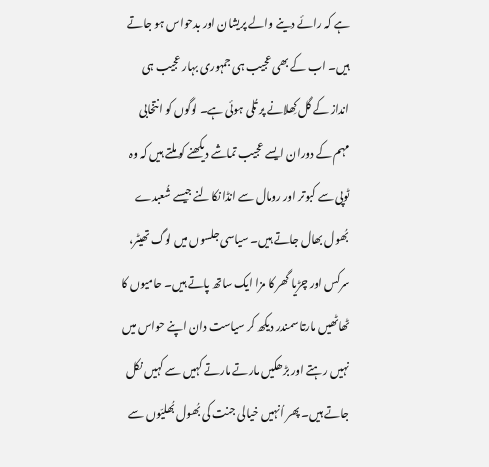ہے کہ رائے دینے والے پریشان اور بدحواس ہو جاتے ہیں۔ اب کے بھی عجیب ہی جمہوری بہار عجیب ہی انداز کے گل کِھلانے پر تُلی ہوئی ہے۔ لوگوں کو انتخابی مہم کے دوران ایسے عجیب تماشے دیکھنے کو ملتے ہیں کہ وہ ٹوپی سے کبوتر اور رومال سے انڈا نکالنے جیسے شُعبدے بُھول بھال جاتے ہیں۔ سیاسی جلسوں میں لوگ تھیٹر، سرکس اور چڑیا گھر کا مزا ایک ساتھ پاتے ہیں۔ حامیوں کا ٹھاٹھیں مارتا سمندر دیکھ کر سیاست دان اپنے حواس میں نہیں رہتے اور بڑھکیں مارتے مارتے کہیں سے کہیں نکل جاتے ہیں۔ پھر اُنہیں خیالی جنت کی بُھول بُھلیّوں سے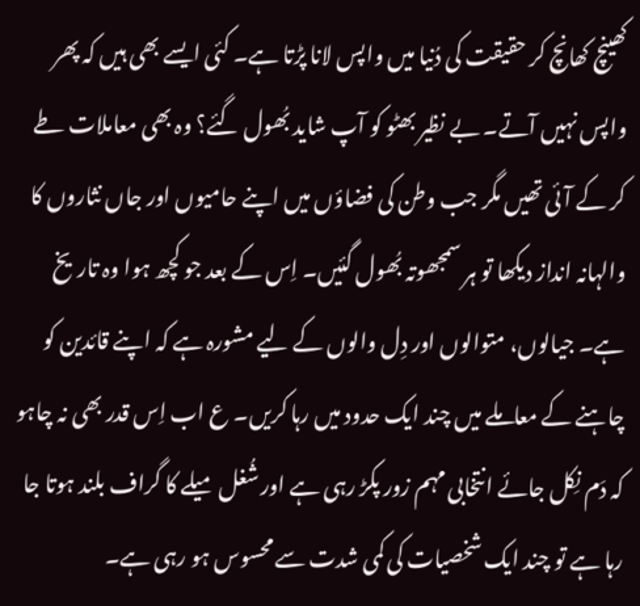کھینچ کھانچ کر حقیقت کی دُنیا میں واپس لانا پڑتا ہے۔ کئی ایسے بھی ہیں کہ پھر واپس نہیں آتے۔ بے نظیر بھٹو کو آپ شاید بُھول گئے؟ وہ بھی معاملات طے کر کے آئی تھیں مگر جب وطن کی فضاؤں میں اپنے حامیوں اور جاں نثاروں کا والہانہ انداز دیکھا تو ہر سمجھوتہ بُھول گئیں۔ اِس کے بعد جو کچھ ہوا وہ تاریخ ہے۔ جیالوں، متوالوں اور دِل والوں کے لیے مشورہ ہے کہ اپنے قائدین کو چاہنے کے معاملے میں چند ایک حدود میں رہا کریں۔ ع اب اِس قدر بھی نہ چاہو کہ دَم نِکل جائے انتخابی مہم زور پکڑ رہی ہے اور شُغل میلے کا گراف بلند ہوتا جا رہا ہے تو چند ایک شخصیات کی کمی شدت سے محسوس ہو رہی ہے۔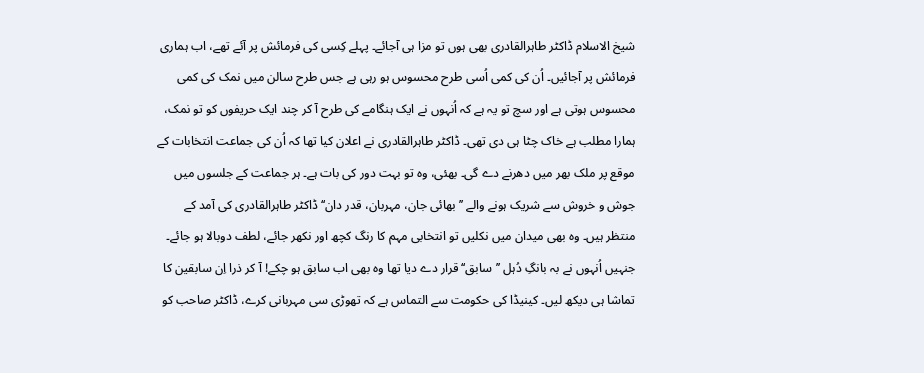شیخ الاسلام ڈاکٹر طاہرالقادری بھی ہوں تو مزا ہی آجائے۔ پہلے کِسی کی فرمائش پر آئے تھے، اب ہماری فرمائش پر آجائیں۔ اُن کی کمی اُسی طرح محسوس ہو رہی ہے جس طرح سالن میں نمک کی کمی محسوس ہوتی ہے اور سچ تو یہ ہے کہ اُنہوں نے ایک ہنگامے کی طرح آ کر چند ایک حریفوں کو تو نمک، ہمارا مطلب ہے خاک چٹا ہی دی تھی۔ ڈاکٹر طاہرالقادری نے اعلان کیا تھا کہ اُن کی جماعت انتخابات کے موقع پر ملک بھر میں دھرنے دے گی۔ بھئی، وہ تو بہت دور کی بات ہے۔ ہر جماعت کے جلسوں میں جوش و خروش سے شریک ہونے والے ’’بھائی جان، مہربان، قدر دان‘‘ ڈاکٹر طاہرالقادری کی آمد کے منتظر ہیں۔ وہ بھی میدان میں نکلیں تو انتخابی مہم کا رنگ کچھ اور نکھر جائے، لطف دوبالا ہو جائے۔ جنہیں اُنہوں نے بہ بانگِ دُہل ’’سابق‘‘ قرار دے دیا تھا وہ بھی اب سابق ہو چکے! آ کر ذرا اِن سابقین کا تماشا ہی دیکھ لیں۔ کینیڈا کی حکومت سے التماس ہے کہ تھوڑی سی مہربانی کرے، ڈاکٹر صاحب کو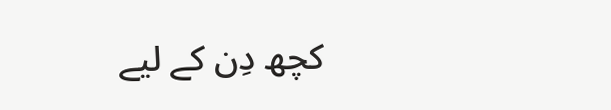کچھ دِن کے لیے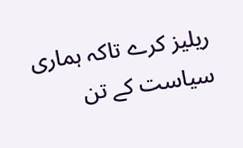ریلیز کرے تاکہ ہماری سیاست کے تن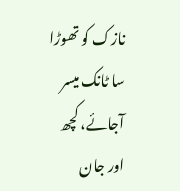نازک کو تھوڑا سا ٹانک میسر آجائے، کچھ اور جان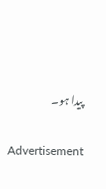پیدا ہو۔

Advertisement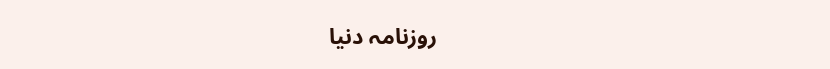روزنامہ دنیا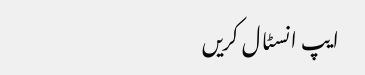ایپ انسٹال کریں